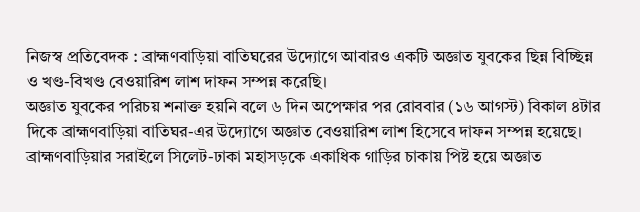নিজস্ব প্রতিবেদক : ব্রাহ্মণবাড়িয়া বাতিঘরের উদ্যোগে আবারও একটি অজ্ঞাত যুবকের ছিন্ন বিচ্ছিন্ন ও খণ্ড-বিখণ্ড বেওয়ারিশ লাশ দাফন সম্পন্ন করেছি।
অজ্ঞাত যুবকের পরিচয় শনাক্ত হয়নি বলে ৬ দিন অপেক্ষার পর রোববার (১৬ আগস্ট) বিকাল ৪টার দিকে ব্রাহ্মণবাড়িয়া বাতিঘর-এর উদ্যোগে অজ্ঞাত বেওয়ারিশ লাশ হিসেবে দাফন সম্পন্ন হয়েছে।
ব্রাহ্মণবাড়িয়ার সরাইলে সিলেট-ঢাকা মহাসড়কে একাধিক গাড়ির চাকায় পিষ্ট হয়ে অজ্ঞাত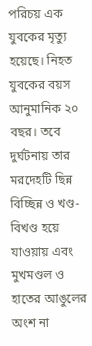পরিচয় এক যুবকের মৃত্যু হয়েছে। নিহত যুবকের বয়স আনুমানিক ২০ বছর। তবে দুর্ঘটনায় তার মরদেহটি ছিন্ন বিচ্ছিন্ন ও খণ্ড-বিখণ্ড হয়ে যাওয়ায় এবং মুখমণ্ডল ও হাতের আঙুলের অংশ না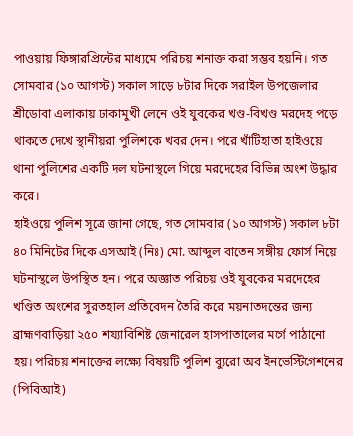পাওয়ায় ফিঙ্গারপ্রিন্টের মাধ্যমে পরিচয় শনাক্ত করা সম্ভব হয়নি। গত সোমবার (১০ আগস্ট) সকাল সাড়ে ৮টার দিকে সরাইল উপজেলার শ্রীডোবা এলাকায় ঢাকামুখী লেনে ওই যুবকের খণ্ড-বিখণ্ড মরদেহ পড়ে থাকতে দেখে স্থানীয়রা পুলিশকে খবর দেন। পরে খাঁটিহাতা হাইওয়ে থানা পুলিশের একটি দল ঘটনাস্থলে গিয়ে মরদেহের বিভিন্ন অংশ উদ্ধার করে।
হাইওয়ে পুলিশ সূত্রে জানা গেছে, গত সোমবার (১০ আগস্ট) সকাল ৮টা ৪০ মিনিটের দিকে এসআই (নিঃ) মো. আব্দুল বাতেন সঙ্গীয় ফোর্স নিয়ে ঘটনাস্থলে উপস্থিত হন। পরে অজ্ঞাত পরিচয় ওই যুবকের মরদেহের খণ্ডিত অংশের সুরতহাল প্রতিবেদন তৈরি করে ময়নাতদন্তের জন্য ব্রাহ্মণবাড়িয়া ২৫০ শয্যাবিশিষ্ট জেনারেল হাসপাতালের মর্গে পাঠানো হয়। পরিচয় শনাক্তের লক্ষ্যে বিষয়টি পুলিশ ব্যুরো অব ইনভেস্টিগেশনের (পিবিআই)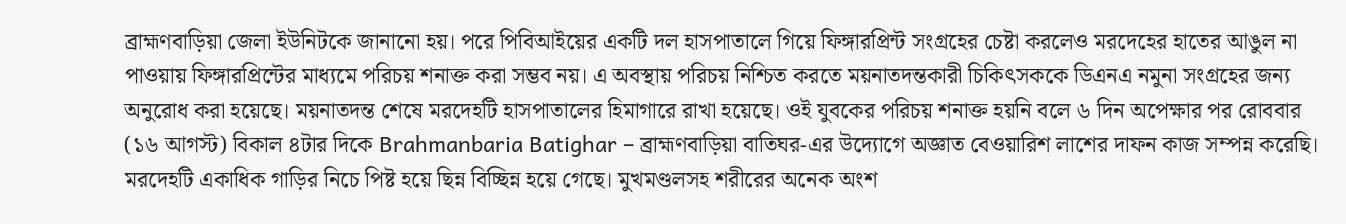ব্রাহ্মণবাড়িয়া জেলা ইউনিটকে জানানো হয়। পরে পিবিআইয়ের একটি দল হাসপাতালে গিয়ে ফিঙ্গারপ্রিন্ট সংগ্রহের চেষ্টা করলেও মরদেহের হাতের আঙুল না পাওয়ায় ফিঙ্গারপ্রিন্টের মাধ্যমে পরিচয় শনাক্ত করা সম্ভব নয়। এ অবস্থায় পরিচয় নিশ্চিত করতে ময়নাতদন্তকারী চিকিৎসককে ডিএনএ নমুনা সংগ্রহের জন্য অনুরোধ করা হয়েছে। ময়নাতদন্ত শেষে মরদেহটি হাসপাতালের হিমাগারে রাখা হয়েছে। ওই যুবকের পরিচয় শনাক্ত হয়নি বলে ৬ দিন অপেক্ষার পর রোববার (১৬ আগস্ট) বিকাল ৪টার দিকে Brahmanbaria Batighar – ব্রাহ্মণবাড়িয়া বাতিঘর-এর উদ্যোগে অজ্ঞাত বেওয়ারিশ লাশের দাফন কাজ সম্পন্ন করেছি।
মরদেহটি একাধিক গাড়ির নিচে পিষ্ট হয়ে ছিন্ন বিচ্ছিন্ন হয়ে গেছে। মুখমণ্ডলসহ শরীরের অনেক অংশ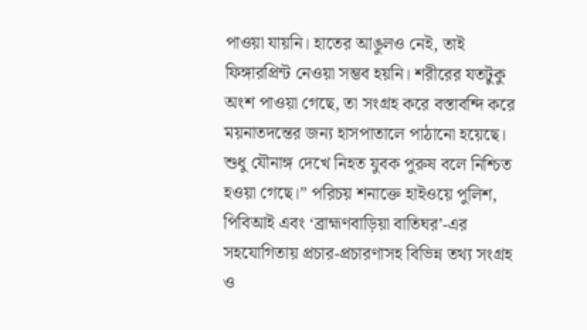পাওয়া যায়নি। হাতের আঙুলও নেই, তাই ফিঙ্গারপ্রিন্ট নেওয়া সম্ভব হয়নি। শরীরের যতটুকু অংশ পাওয়া গেছে, তা সংগ্রহ করে বস্তাবন্দি করে ময়নাতদন্তের জন্য হাসপাতালে পাঠানো হয়েছে। শুধু যৌনাঙ্গ দেখে নিহত যুবক পুরুষ বলে নিশ্চিত হওয়া গেছে।” পরিচয় শনাক্তে হাইওয়ে পুলিশ, পিবিআই এবং ‘ব্রাহ্মণবাড়িয়া বাতিঘর’-এর সহযোগিতায় প্রচার-প্রচারণাসহ বিভিন্ন তথ্য সংগ্রহ ও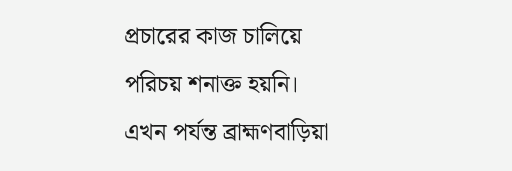প্রচারের কাজ চালিয়ে পরিচয় শনাক্ত হয়নি।
এখন পর্যন্ত ব্রাহ্মণবাড়িয়া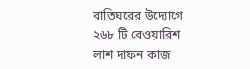বাতিঘরের উদ্যোগে ২৬৮ টি বেওয়ারিশ লাশ দাফন কাজ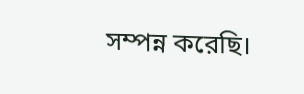সম্পন্ন করেছি।